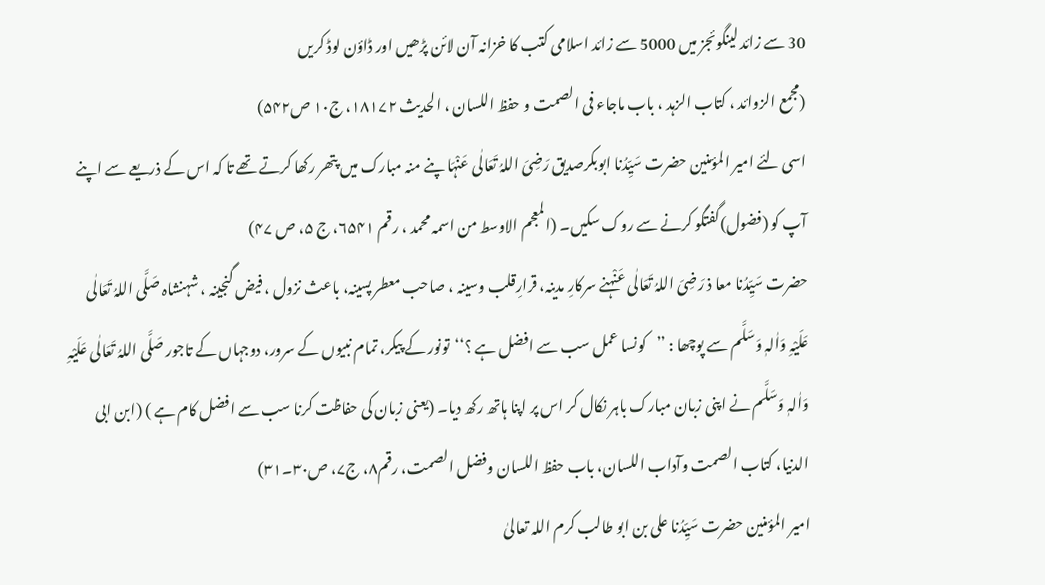30 سے زائد لینگوئجز میں 5000 سے زائد اسلامی کتب کا خزانہ آن لائن پڑھیں اور ڈاؤن لوڈ کریں
(مجمع الزوائد ، کتاب الزہد ، باب ماجاء فی الصمت و حفظ اللسان ، الحدیث ۱۸۱۷۲، ج۱۰ ص۵۴۲)
اسی لئے امیر المؤمنین حضرت سَیِّدُنا ابوبکرصدیق رَضِیَ اللہُ تَعَالٰی عَنْہَا پنے منہ مبارک میں پتھر رکھا کرتے تھے تا کہ اس کے ذریعے سے اپنے آپ کو (فضول)گفتگو کرنے سے روک سکیں۔ (المعجم الاوسط من اسمہ محمد ، رقم ۶۵۴۱، ج ۵، ص ۴۷)
حضرت سَیِّدُنا معا ذ رَضِیَ اللہُ تَعَالٰی عَنْہنے سرکارِ مدینہ، قرارِقلب وسینہ ، صاحب معطر پسینہ، باعث نزول ، فیض گنجینہ ، شہنشاہ صَلَّی اللہُ تَعَالٰی عَلَیْہِ وَاٰلہٖ وَسَلَّم سے پوچھا : ’’کونسا عمل سب سے افضل ہے ؟‘‘تونور کے پیکر، تمام نبیوں کے سرور، دوجہاں کے تاجور صَلَّی اللہُ تَعَالٰی عَلَیْہِ وَاٰلہٖ وَسَلَّم نے اپنی زبان مبارک باہر نکال کر اس پر اپنا ہاتھ رکھ دیا۔ (یعنی زبان کی حفاظت کرنا سب سے افضل کام ہے ) (ابن ابی الدنیا، کتاب الصمت وآداب اللسان، باب حفظ اللسان وفضل الصمت، رقم۸، ج۷، ص۳۰۔۳۱)
امیر المؤمنین حضرت سَیِّدُنا علی بن ابو طالب کرم اللہ تعالیٰ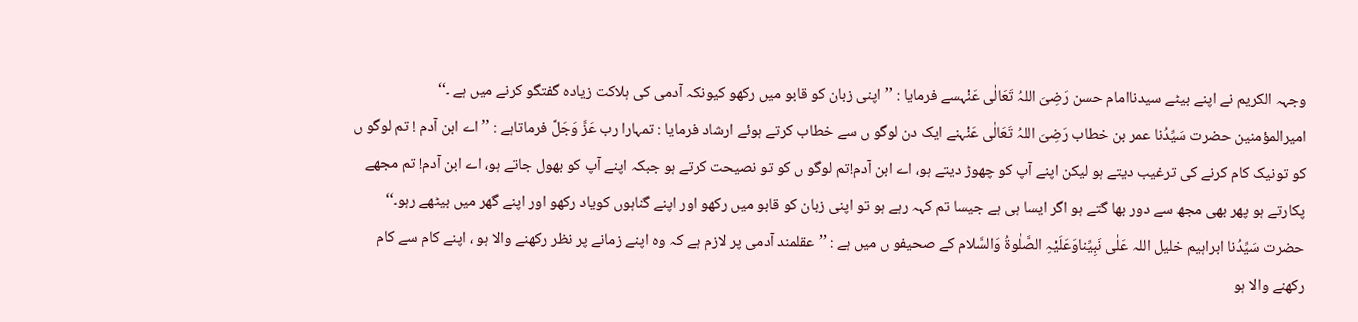وجہہ الکریم نے اپنے بیٹے سیدناامام حسن رَضِیَ اللہُ تَعَالٰی عَنْہسے فرمایا : ’’اپنی زبان کو قابو میں رکھو کیونکہ آدمی کی ہلاکت زیادہ گفتگو کرنے میں ہے ۔‘‘
امیرالمؤمنین حضرت سَیِّدُنا عمر بن خطاب رَضِیَ اللہُ تَعَالٰی عَنْہنے ایک دن لوگو ں سے خطاب کرتے ہوئے ارشاد فرمایا : تمہارا رب عَزَّ وَجَلَّ فرماتاہے : ’’ اے ابن آدم ! تم لوگو ں کو تونیک کام کرنے کی ترغیب دیتے ہو لیکن اپنے آپ کو چھوڑ دیتے ہو، اے ابن آدم!تم لوگو ں کو تو نصیحت کرتے ہو جبکہ اپنے آپ کو بھول جاتے ہو، اے ابن آدم! تم مجھے پکارتے ہو پھر بھی مجھ سے دور بھا گتے ہو اگر ایسا ہی ہے جیسا تم کہہ رہے ہو تو اپنی زبان کو قابو میں رکھو اور اپنے گناہوں کویاد رکھو اور اپنے گھر میں بیٹھے رہو۔‘‘
حضرت سَیِّدُنا ابراہیم خلیل اللہ عَلٰی نَبِیِّناوَعَلَیْہِ الصَّلٰوۃُ وَالسَّلام کے صحیفو ں میں ہے : ’’عقلمند آدمی پر لازم ہے کہ وہ اپنے زمانے پر نظر رکھنے والا ہو ، اپنے کام سے کام رکھنے والا ہو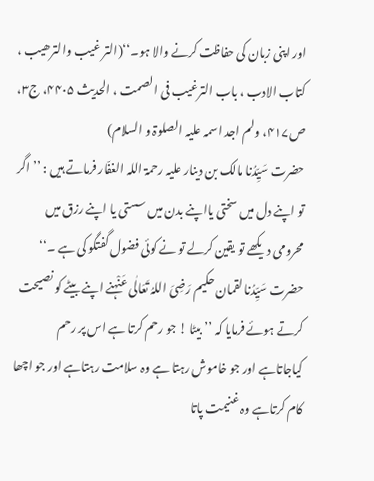اور اپنی زبان کی حفاظت کرنے والا ہو۔‘‘(التر غیب والترھیب ، کتاب الادب ، باب الترغیب فی الصمت ، الحدیث ۴۴۰۵، ج۳، ص۴۱۷، ولم اجد اسمہ علیہ الصلوۃ و السلام)
حضرت سَیِّدُنا مالک بن دینار علیہ رحمۃ اللہ الغفّار فرماتے ہیں : ’’ اگر تو اپنے دل میں سختی یااپنے بدن میں سستی یا اپنے رزق میں محرومی دیکھے تو یقین کرلے تو نے کوئی فضول گفتگو کی ہے ۔‘‘
حضرت سَیِّدُنا لقمان حکیم رَضِیَ اللہُ تَعَالٰی عَنْہنے اپنے بیٹے کو نصیحت کرتے ہوئے فرمایا کہ ’’بیٹا ! جو رحم کرتا ہے اس پر رحم کیاجاتاہے اور جو خاموش رہتا ہے وہ سلامت رہتاہے اور جو اچھا کام کرتاہے وہ غنیمت پاتا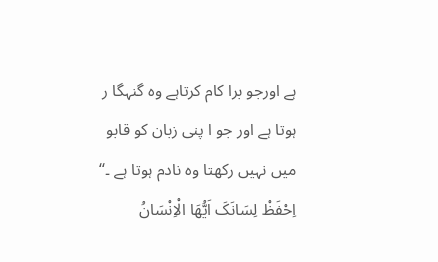ہے اورجو برا کام کرتاہے وہ گنہگا ر ہوتا ہے اور جو ا پنی زبان کو قابو میں نہیں رکھتا وہ نادم ہوتا ہے ۔‘‘
اِحْفَظْ لِسَانَکَ اَیُّھَا الْاِنْسَانُ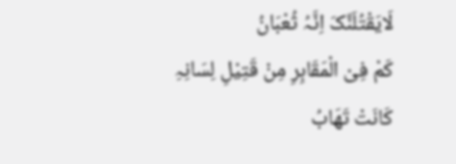لَایَقْتُلَنَّکَ اِنَّہُ ثُعْبَانُ
کَمْ فِیْ الْمَقَابِرِ مِنْ قَتِیْلِ لِسَانِہِ کَانَتْ تَھَابُ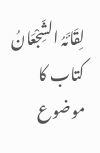لِقَائَہُ الشِّجْعَانُ
کتاب کا موضوع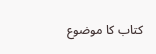کتاب کا موضوع